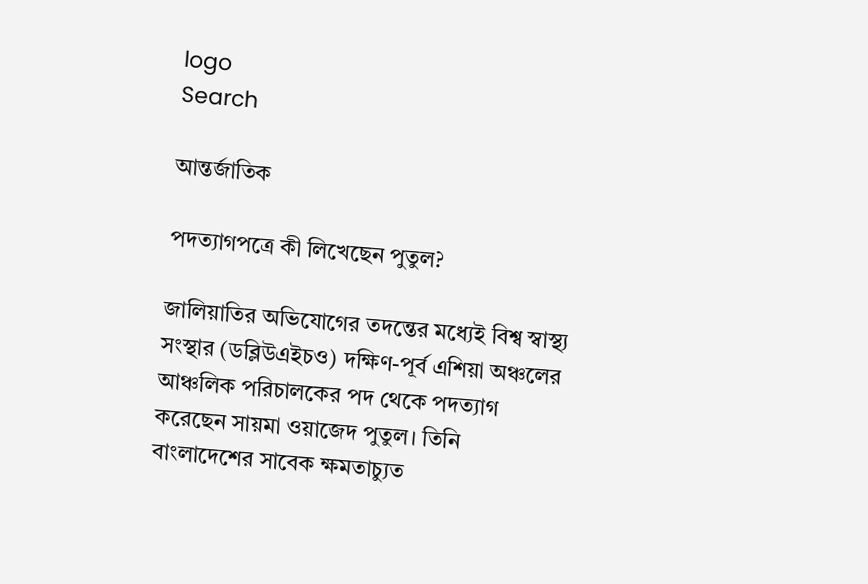logo
Search

আন্তর্জাতিক

পদত্যাগপত্রে কী লিখেছেন পুতুল?

জালিয়াতির অভিযোগের তদন্তের মধ্যেই বিশ্ব স্বাস্থ্য সংস্থার (ডব্লিউএইচও) দক্ষিণ-পূর্ব এশিয়া অঞ্চলের আঞ্চলিক পরিচালকের পদ থেকে পদত্যাগ করেছেন সায়মা ওয়াজেদ পুতুল। তিনি বাংলাদেশের সাবেক ক্ষমতাচ্যুত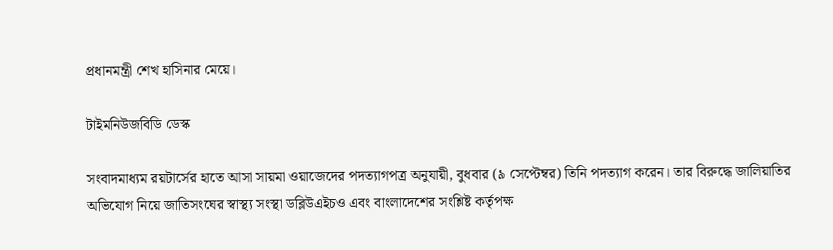প্রধানমন্ত্রী শেখ হাসিনার মেয়ে।

টাইমনিউজবিডি ডেস্ক

সংবাদমাধ্যম রয়টার্সের হাতে আসা সায়মা ওয়াজেদের পদত্যাগপত্র অনুযায়ী, বুধবার (৯ সেপ্টেম্বর) তিনি পদত্যাগ করেন। তার বিরুদ্ধে জালিয়াতির অভিযোগ নিয়ে জাতিসংঘের স্বাস্থ্য সংস্থা ডব্লিউএইচও এবং বাংলাদেশের সংশ্লিষ্ট কর্তৃপক্ষ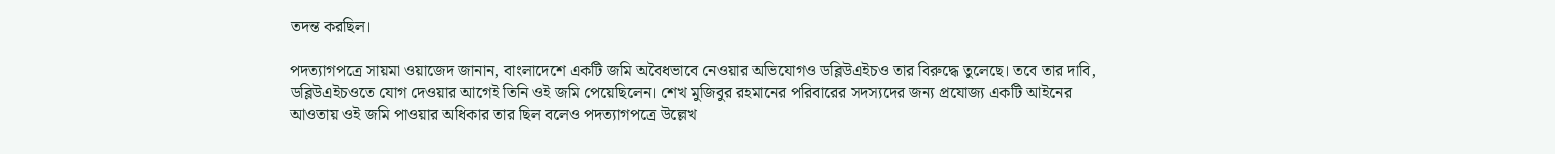তদন্ত করছিল।

পদত্যাগপত্রে সায়মা ওয়াজেদ জানান, বাংলাদেশে একটি জমি অবৈধভাবে নেওয়ার অভিযোগও ডব্লিউএইচও তার বিরুদ্ধে তুলেছে। তবে তার দাবি, ডব্লিউএইচওতে যোগ দেওয়ার আগেই তিনি ওই জমি পেয়েছিলেন। শেখ মুজিবুর রহমানের পরিবারের সদস্যদের জন্য প্রযোজ্য একটি আইনের আওতায় ওই জমি পাওয়ার অধিকার তার ছিল বলেও পদত্যাগপত্রে উল্লেখ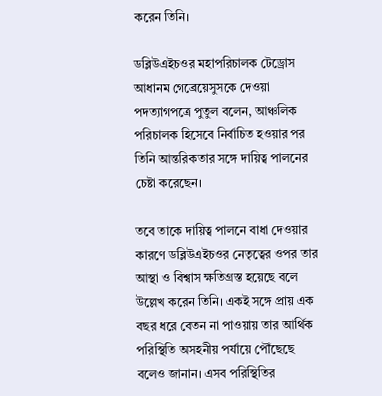করেন তিনি।

ডব্লিউএইচওর মহাপরিচালক টেড্রোস আধানম গেব্রেয়েসুসকে দেওয়া পদত্যাগপত্রে পুতুল বলেন, আঞ্চলিক পরিচালক হিসেবে নির্বাচিত হওয়ার পর তিনি আন্তরিকতার সঙ্গে দায়িত্ব পালনের চেষ্টা করেছেন।

তবে তাকে দায়িত্ব পালনে বাধা দেওয়ার কারণে ডব্লিউএইচওর নেতৃত্বের ওপর তার আস্থা ও বিশ্বাস ক্ষতিগ্রস্ত হয়েছে বলে উল্লেখ করেন তিনি। একই সঙ্গে প্রায় এক বছর ধরে বেতন না পাওয়ায় তার আর্থিক পরিস্থিতি অসহনীয় পর্যায়ে পৌঁছেছে বলেও জানান। এসব পরিস্থিতির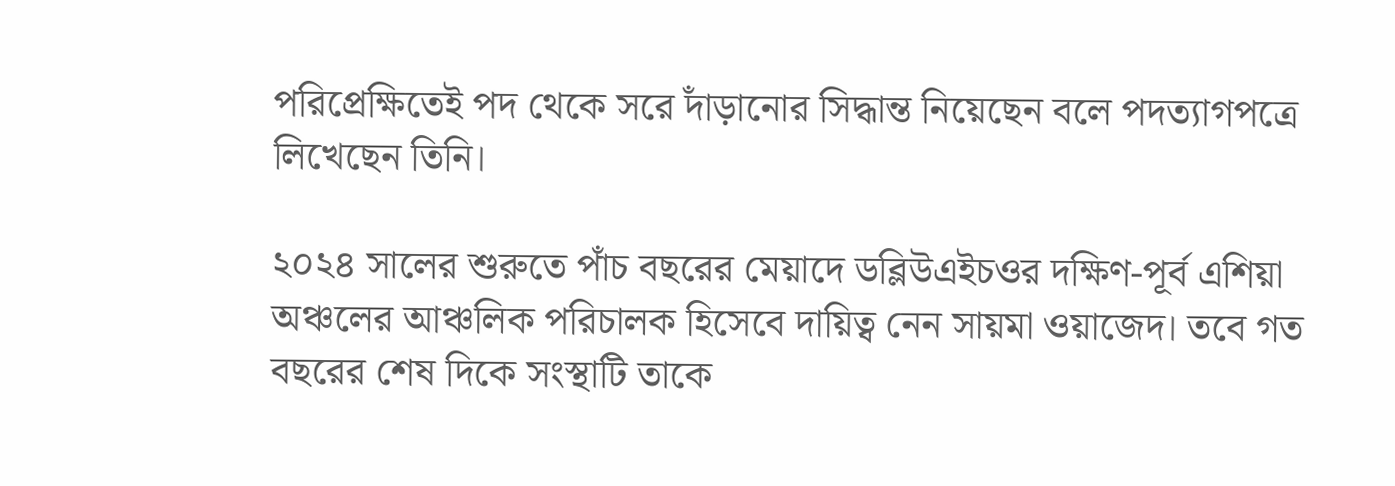পরিপ্রেক্ষিতেই পদ থেকে সরে দাঁড়ানোর সিদ্ধান্ত নিয়েছেন বলে পদত্যাগপত্রে লিখেছেন তিনি।

২০২৪ সালের শুরুতে পাঁচ বছরের মেয়াদে ডব্লিউএইচওর দক্ষিণ-পূর্ব এশিয়া অঞ্চলের আঞ্চলিক পরিচালক হিসেবে দায়িত্ব নেন সায়মা ওয়াজেদ। তবে গত বছরের শেষ দিকে সংস্থাটি তাকে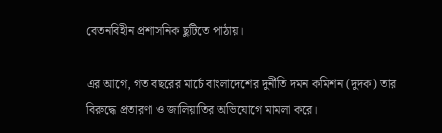বেতনবিহীন প্রশাসনিক ছুটিতে পাঠায়।

এর আগে, গত বছরের মার্চে বাংলাদেশের দুর্নীতি দমন কমিশন (দুদক) তার বিরুদ্ধে প্রতারণা ও জালিয়াতির অভিযোগে মামলা করে।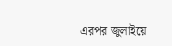এরপর জুলাইয়ে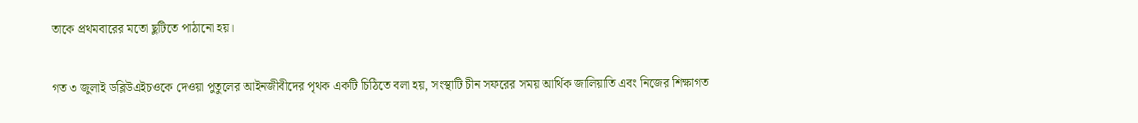তাকে প্রথমবারের মতো ছুটিতে পাঠানো হয়।

গত ৩ জুলাই ডব্লিউএইচওকে দেওয়া পুতুলের আইনজীবীদের পৃথক একটি চিঠিতে বলা হয়, সংস্থাটি চীন সফরের সময় আর্থিক জালিয়াতি এবং নিজের শিক্ষাগত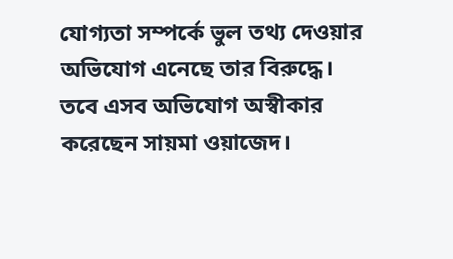যোগ্যতা সম্পর্কে ভুল তথ্য দেওয়ার অভিযোগ এনেছে তার বিরুদ্ধে। তবে এসব অভিযোগ অস্বীকার করেছেন সায়মা ওয়াজেদ।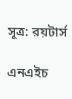সূত্র: রয়টার্স

এনএইচ